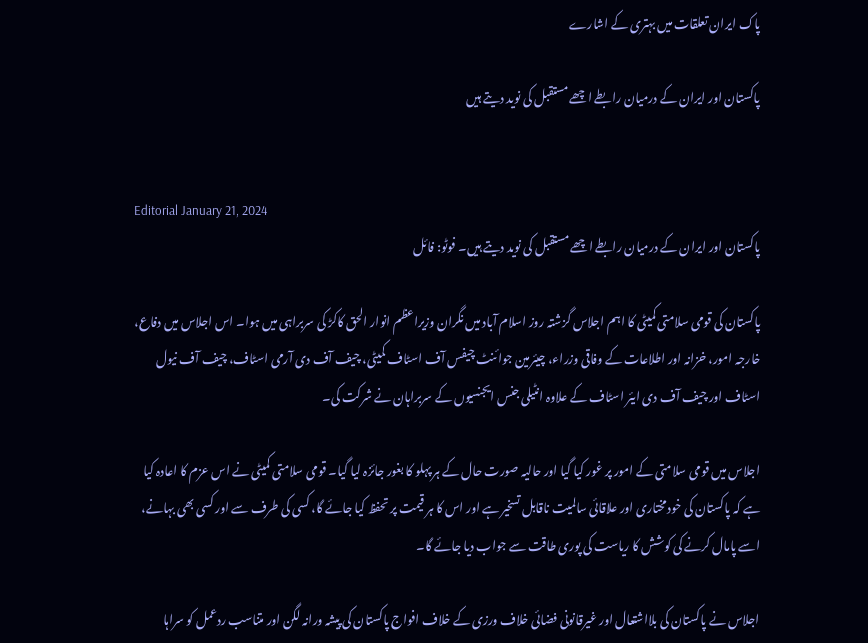پاک ایران تعلقات میں بہتری کے اشارے

پاکستان اور ایران کے درمیان رابطے اچھے مستقبل کی نوید دیتے ہیں


Editorial January 21, 2024
پاکستان اور ایران کے درمیان رابطے اچھے مستقبل کی نوید دیتے ہیں۔ فوٹو: فائل

پاکستان کی قومی سلامتی کمیٹی کا اہم اجلاس گزشتہ روز اسلام آباد میں نگران وزیراعظم انوار الحق کاکڑ کی سربراہی میں ہوا۔ اس اجلاس میں دفاع، خارجہ امور، خزانہ اور اطلاعات کے وفاقی وزراء، چیئرمین جوائنٹ چیفس آف اسٹاف کمیٹی، چیف آف دی آرمی اسٹاف، چیف آف نیول اسٹاف اور چیف آف دی ایئر اسٹاف کے علاوہ انٹیلی جنس ایجنسیوں کے سربراہان نے شرکت کی۔

اجلاس میں قومی سلامتی کے امور پر غور کیا گیا اور حالیہ صورت حال کے ہر پہلو کا بغور جائزہ لیا گیا۔ قومی سلامتی کمیٹی نے اس عزم کا اعادہ کیا ہے کہ پاکستان کی خودمختاری اور علاقائی سالمیت ناقابل تسخیر ہے اور اس کا ہر قیمت پر تحفظ کیا جائے گا، کسی کی طرف سے اور کسی بھی بہانے، اسے پامال کرنے کی کوشش کا ریاست کی پوری طاقت سے جواب دیا جائے گا۔

اجلاس نے پاکستان کی بلااشتعال اور غیرقانونی فضائی خلاف ورزی کے خلاف افواج پاکستان کی پیشہ ورانہ لگن اور متناسب ردعمل کو سراہا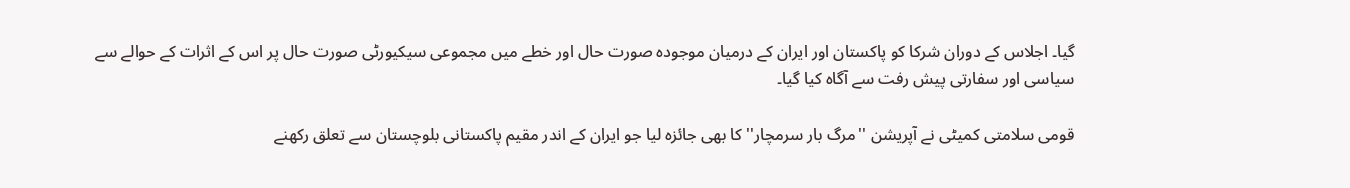گیا۔ اجلاس کے دوران شرکا کو پاکستان اور ایران کے درمیان موجودہ صورت حال اور خطے میں مجموعی سیکیورٹی صورت حال پر اس کے اثرات کے حوالے سے سیاسی اور سفارتی پیش رفت سے آگاہ کیا گیا۔

قومی سلامتی کمیٹی نے آپریشن ''مرگ بار سرمچار'' کا بھی جائزہ لیا جو ایران کے اندر مقیم پاکستانی بلوچستان سے تعلق رکھنے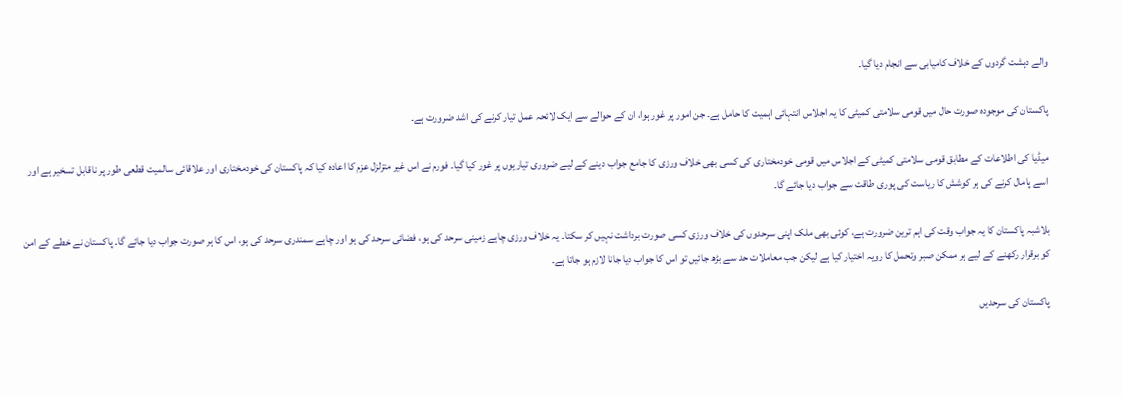والے دہشت گردوں کے خلاف کامیابی سے انجام دیا گیا۔

پاکستان کی موجودہ صورت حال میں قومی سلامتی کمیٹی کا یہ اجلاس انتہائی اہمیت کا حامل ہے۔ جن امور پر غور ہوا، ان کے حوالے سے ایک لائحہ عمل تیار کرنے کی اشد ضرورت ہے۔

میڈیا کی اطلاعات کے مطابق قومی سلامتی کمیٹی کے اجلاس میں قومی خودمختاری کی کسی بھی خلاف ورزی کا جامع جواب دینے کے لیے ضروری تیاریوں پر غور کیا گیا۔ فورم نے اس غیر متزلزل عزم کا اعادہ کیا کہ پاکستان کی خودمختاری اور علاقائی سالمیت قطعی طور پر ناقابل تسخیر ہے اور اسے پامال کرنے کی ہر کوشش کا ریاست کی پوری طاقت سے جواب دیا جائے گا۔

بلاشبہ پاکستان کا یہ جواب وقت کی اہم ترین ضرورت ہے، کوئی بھی ملک اپنی سرحدوں کی خلاف ورزی کسی صورت برداشت نہیں کر سکتا۔ یہ خلاف ورزی چاہے زمینی سرحد کی ہو، فضائی سرحد کی ہو اور چاہے سمندری سرحد کی ہو، اس کا ہر صورت جواب دیا جائے گا۔ پاکستان نے خطے کے امن کو برقرار رکھنے کے لیے ہر ممکن صبر وتحمل کا رویہ اختیار کیا ہے لیکن جب معاملات حد سے بڑھ جائیں تو اس کا جواب دیا جانا لازم ہو جاتا ہے۔

پاکستان کی سرحدیں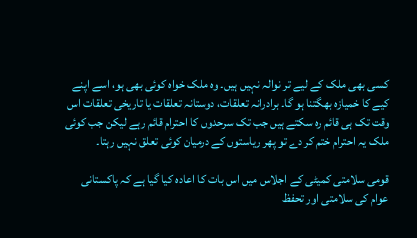کسی بھی ملک کے لیے تر نوالہ نہیں ہیں۔ وہ ملک خواہ کوئی بھی ہو، اسے اپنے کیے کا خمیازہ بھگتنا ہو گا۔ برادرانہ تعلقات، دوستانہ تعلقات یا تاریخی تعلقات اس وقت تک ہی قائم رہ سکتے ہیں جب تک سرحدوں کا احترام قائم رہے لیکن جب کوئی ملک یہ احترام ختم کر دے تو پھر ریاستوں کے درمیان کوئی تعلق نہیں رہتا۔

قومی سلامتی کمیٹی کے اجلاس میں اس بات کا اعادہ کیا گیا ہے کہ پاکستانی عوام کی سلامتی اور تحفظ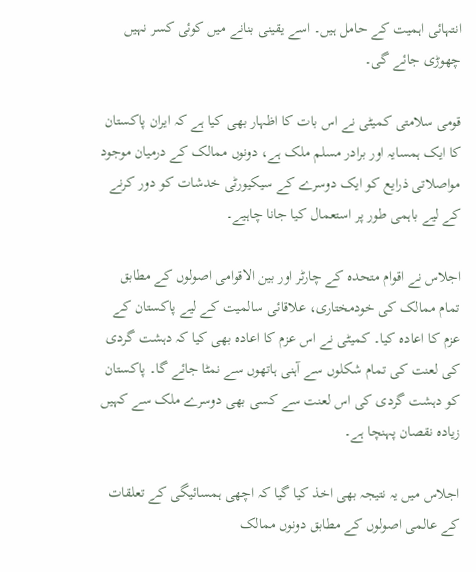انتہائی اہمیت کے حامل ہیں۔ اسے یقینی بنانے میں کوئی کسر نہیں چھوڑی جائے گی۔

قومی سلامتی کمیٹی نے اس بات کا اظہار بھی کیا ہے کہ ایران پاکستان کا ایک ہمسایہ اور برادر مسلم ملک ہے، دونوں ممالک کے درمیان موجود مواصلاتی ذرایع کو ایک دوسرے کے سیکیورٹی خدشات کو دور کرنے کے لیے باہمی طور پر استعمال کیا جانا چاہیے۔

اجلاس نے اقوام متحدہ کے چارٹر اور بین الاقوامی اصولوں کے مطابق تمام ممالک کی خودمختاری، علاقائی سالمیت کے لیے پاکستان کے عزم کا اعادہ کیا۔ کمیٹی نے اس عزم کا اعادہ بھی کیا کہ دہشت گردی کی لعنت کی تمام شکلوں سے آہنی ہاتھوں سے نمٹا جائے گا۔ پاکستان کو دہشت گردی کی اس لعنت سے کسی بھی دوسرے ملک سے کہیں زیادہ نقصان پہنچا ہے۔

اجلاس میں یہ نتیجہ بھی اخذ کیا گیا کہ اچھی ہمسائیگی کے تعلقات کے عالمی اصولوں کے مطابق دونوں ممالک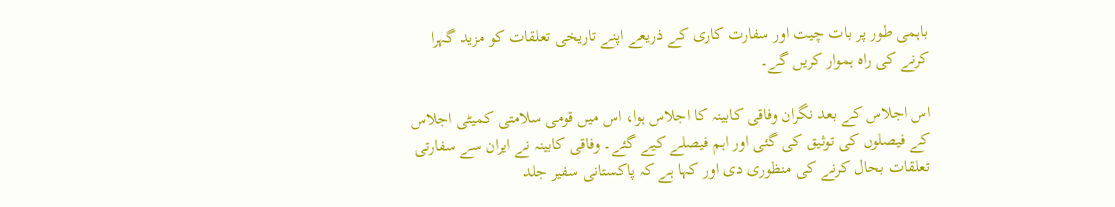باہمی طور پر بات چیت اور سفارت کاری کے ذریعے اپنے تاریخی تعلقات کو مزید گہرا کرنے کی راہ ہموار کریں گے۔

اس اجلاس کے بعد نگران وفاقی کابینہ کا اجلاس ہوا، اس میں قومی سلامتی کمیٹی اجلاس کے فیصلوں کی توثیق کی گئی اور اہم فیصلے کیے گئے۔ وفاقی کابینہ نے ایران سے سفارتی تعلقات بحال کرنے کی منظوری دی اور کہا ہے کہ پاکستانی سفیر جلد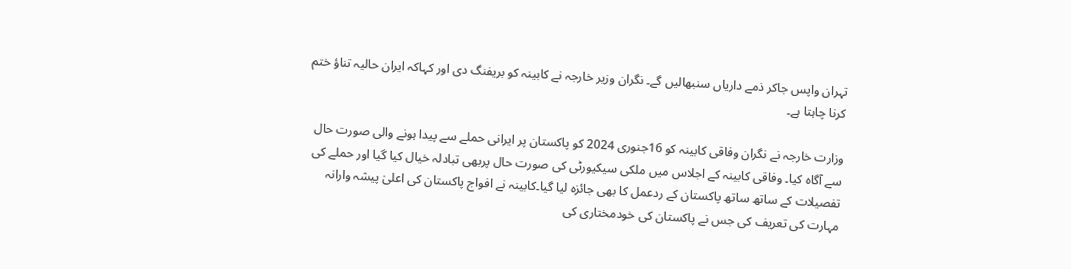تہران واپس جاکر ذمے داریاں سنبھالیں گے۔ نگران وزیر خارجہ نے کابینہ کو بریفنگ دی اور کہاکہ ایران حالیہ تناؤ ختم کرنا چاہتا ہے۔

وزارت خارجہ نے نگران وفاقی کابینہ کو 16جنوری 2024 کو پاکستان پر ایرانی حملے سے پیدا ہونے والی صورت حال سے آگاہ کیا۔ وفاقی کابینہ کے اجلاس میں ملکی سیکیورٹی کی صورت حال پربھی تبادلہ خیال کیا گیا اور حملے کی تفصیلات کے ساتھ ساتھ پاکستان کے ردعمل کا بھی جائزہ لیا گیا۔کابینہ نے افواج پاکستان کی اعلیٰ پیشہ وارانہ مہارت کی تعریف کی جس نے پاکستان کی خودمختاری کی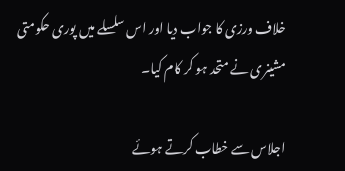خلاف ورزی کا جواب دیا اور اس سلسلے میں پوری حکومتی مشینری نے متحد ہو کر کام کیا۔

اجلاس سے خطاب کرتے ہوئے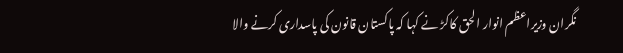نگران وزیراعظم انوار الحق کاکڑ نے کہا کہ پاکستان قانون کی پاسداری کرنے والا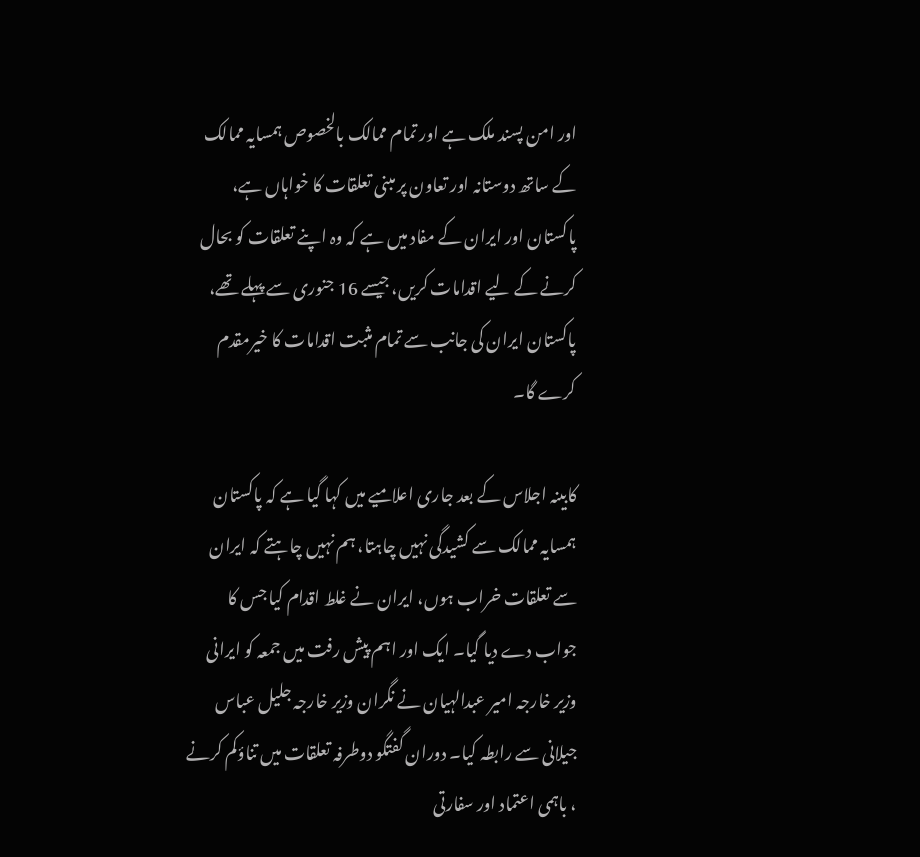اور امن پسند ملک ہے اور تمام ممالک بالخصوص ہمسایہ ممالک کے ساتھ دوستانہ اور تعاون پر مبنی تعلقات کا خواہاں ہے، پاکستان اور ایران کے مفاد میں ہے کہ وہ اپنے تعلقات کو بحال کرنے کے لیے اقدامات کریں، جیسے 16 جنوری سے پہلے تھے، پاکستان ایران کی جانب سے تمام مثبت اقدامات کا خیرمقدم کرے گا۔

کابینہ اجلاس کے بعد جاری اعلامیے میں کہا گیا ہے کہ پاکستان ہمسایہ ممالک سے کشیدگی نہیں چاہتا، ہم نہیں چاہتے کہ ایران سے تعلقات خراب ہوں، ایران نے غلط اقدام کیا جس کا جواب دے دیا گیا۔ ایک اور اہم پیش رفت میں جمعہ کو ایرانی وزیر خارجہ امیر عبدالہیان نے نگران وزیر خارجہ جلیل عباس جیلانی سے رابطہ کیا۔ دوران گفتگو دوطرفہ تعلقات میں تناؤکم کرنے ، باہمی اعتماد اور سفارتی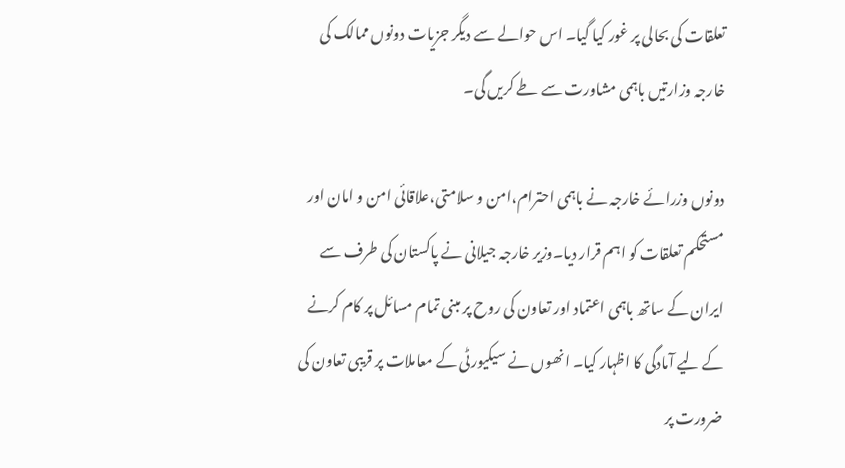تعلقات کی بحالی پر غور کیا گیا۔ اس حوالے سے دیگر جزیات دونوں ممالک کی خارجہ وزارتیں باہمی مشاورت سے طے کریں گی۔

دونوں وزرائے خارجہ نے باہمی احترام،امن و سلامتی،علاقائی امن و امان اور مستحکم تعلقات کو اہم قرار دیا۔وزیر خارجہ جیلانی نے پاکستان کی طرف سے ایران کے ساتھ باہمی اعتماد اور تعاون کی روح پر مبنی تمام مسائل پر کام کرنے کے لیے آمادگی کا اظہار کیا۔ انھوں نے سیکیورٹی کے معاملات پر قریبی تعاون کی ضرورت پر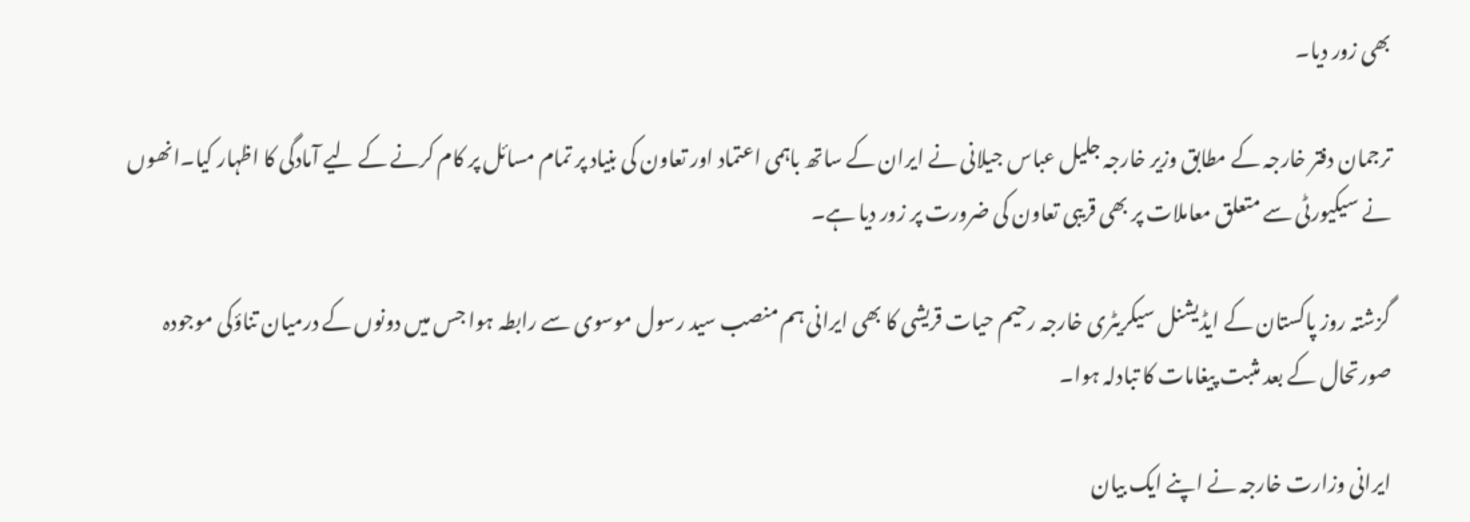بھی زور دیا۔

ترجمان دفتر خارجہ کے مطابق وزیر خارجہ جلیل عباس جیلانی نے ایران کے ساتھ باہمی اعتماد اور تعاون کی بنیاد پر تمام مسائل پر کام کرنے کے لیے آمادگی کا اظہار کیا۔انھوں نے سیکیورٹی سے متعلق معاملات پر بھی قریبی تعاون کی ضرورت پر زور دیا ہے۔

گزشتہ روز پاکستان کے ایڈیشنل سیکریٹری خارجہ رحیم حیات قریشی کا بھی ایرانی ہم منصب سید رسول موسوی سے رابطہ ہوا جس میں دونوں کے درمیان تناؤکی موجودہ صورتحال کے بعد مثبت پیغامات کا تبادلہ ہوا۔

ایرانی وزارت خارجہ نے اپنے ایک بیان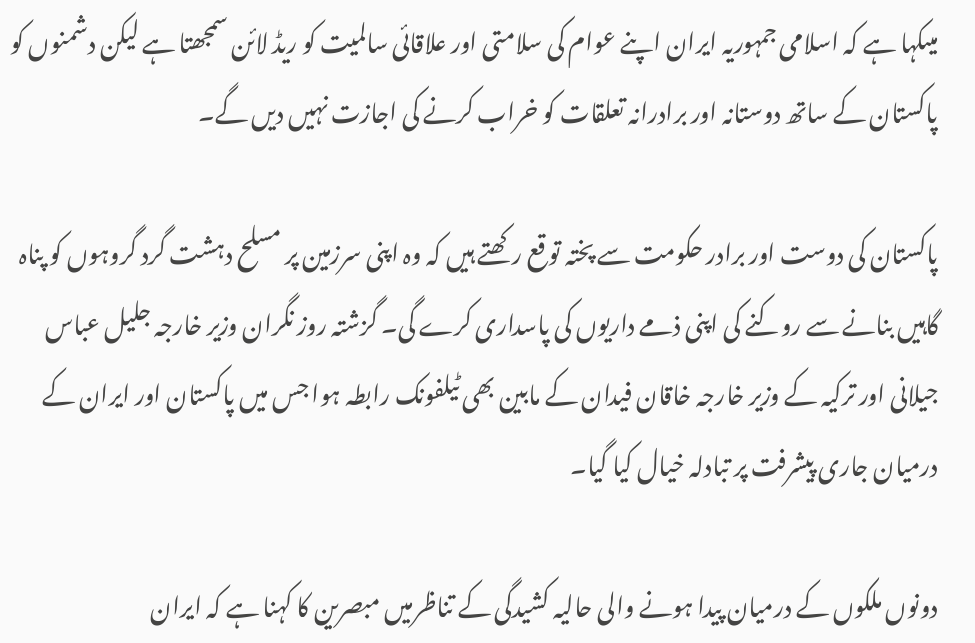میںکہا ہے کہ اسلامی جمہوریہ ایران اپنے عوام کی سلامتی اور علاقائی سالمیت کو ریڈ لائن سمجھتا ہے لیکن دشمنوں کو پاکستان کے ساتھ دوستانہ اور برادرانہ تعلقات کو خراب کرنے کی اجازت نہیں دیں گے۔

پاکستان کی دوست اور برادر حکومت سے پختہ توقع رکھتے ہیں کہ وہ اپنی سرزمین پر مسلح دہشت گرد گروہوں کو پناہ گاہیں بنانے سے روکنے کی اپنی ذمے داریوں کی پاسداری کرے گی۔ گزشتہ روز نگران وزیر خارجہ جلیل عباس جیلانی اور ترکیہ کے وزیر خارجہ خاقان فیدان کے مابین بھی ٹیلفونک رابطہ ہوا جس میں پاکستان اور ایران کے درمیان جاری پیشرفت پر تبادلہ خیال کیا گیا۔

دونوں ملکوں کے درمیان پیدا ہونے والی حالیہ کشیدگی کے تناظرمیں مبصرین کا کہنا ہے کہ ایران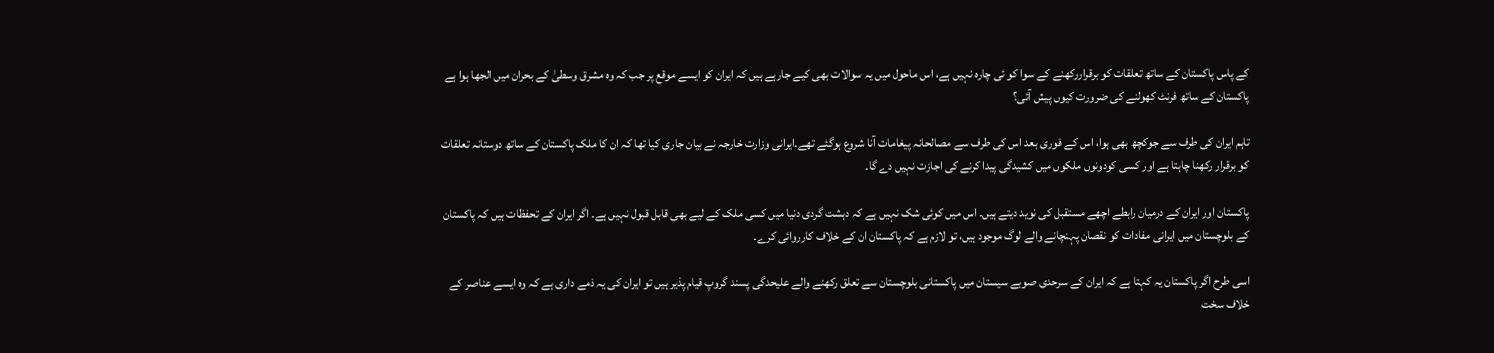کے پاس پاکستان کے ساتھ تعلقات کو برقراررکھنے کے سوا کو ئی چارہ نہیں ہے، اس ماحول میں یہ سوالات بھی کیے جارہے ہیں کہ ایران کو ایسے موقع پر جب کہ وہ مشرق وسطیٰ کے بحران میں الجھا ہوا ہے پاکستان کے ساتھ فرنٹ کھولنے کی ضرورت کیوں پیش آئی؟

تاہم ایران کی طرف سے جوکچھ بھی ہوا، اس کے فوری بعد اس کی طرف سے مصالحانہ پیغامات آنا شروع ہوگئے تھے۔ایرانی وزارت خارجہ نے بیان جاری کیا تھا کہ ان کا ملک پاکستان کے ساتھ دوستانہ تعلقات کو برقرار رکھنا چاہتا ہے اور کسی کودونوں ملکوں میں کشیدگی پیدا کرنے کی اجازت نہیں دے گا۔

پاکستان اور ایران کے درمیان رابطے اچھے مستقبل کی نوید دیتے ہیں۔ اس میں کوئی شک نہیں ہے کہ دہشت گردی دنیا میں کسی ملک کے لیے بھی قابل قبول نہیں ہے۔ اگر ایران کے تحفظات ہیں کہ پاکستان کے بلوچستان میں ایرانی مفادات کو نقصان پہنچانے والے لوگ موجود ہیں، تو لازم ہے کہ پاکستان ان کے خلاف کارروائی کرے۔

اسی طرح اگر پاکستان یہ کہتا ہے کہ ایران کے سرحدی صوبے سیستان میں پاکستانی بلوچستان سے تعلق رکھنے والے علیحدگی پسند گروپ قیام پذیر ہیں تو ایران کی یہ ذمے داری ہے کہ وہ ایسے عناصر کے خلاف سخت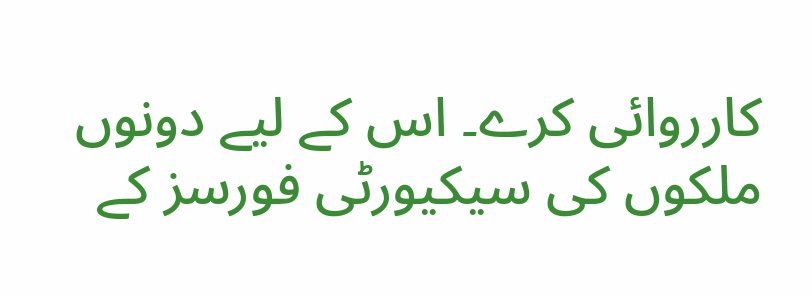کارروائی کرے۔ اس کے لیے دونوں ملکوں کی سیکیورٹی فورسز کے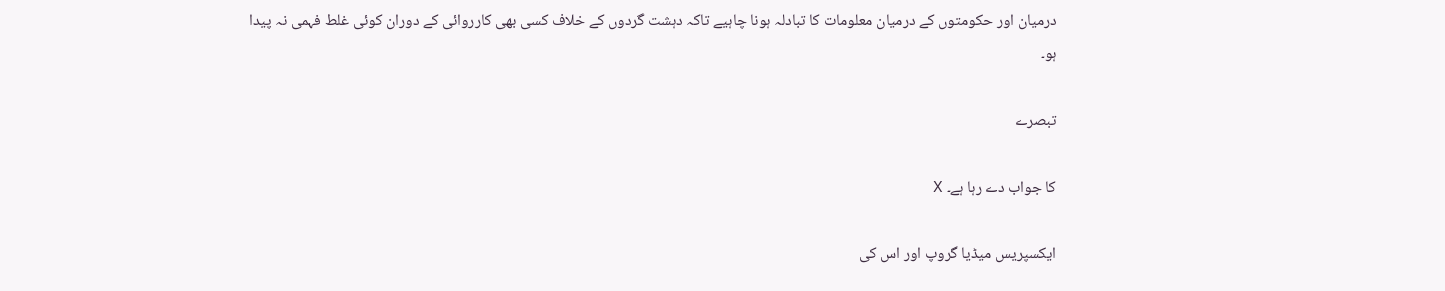درمیان اور حکومتوں کے درمیان معلومات کا تبادلہ ہونا چاہیے تاکہ دہشت گردوں کے خلاف کسی بھی کارروائی کے دوران کوئی غلط فہمی نہ پیدا ہو۔

تبصرے

کا جواب دے رہا ہے۔ X

ایکسپریس میڈیا گروپ اور اس کی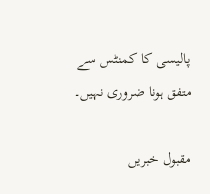پالیسی کا کمنٹس سے متفق ہونا ضروری نہیں۔

مقبول خبریں